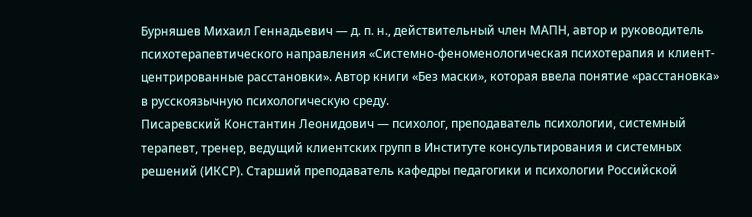Бурняшев Михаил Геннадьевич — д. п. н., действительный член МАПН, автор и руководитель психотерапевтического направления «Системно-феноменологическая психотерапия и клиент-центрированные расстановки». Автор книги «Без маски», которая ввела понятие «расстановка» в русскоязычную психологическую среду.
Писаревский Константин Леонидович — психолог, преподаватель психологии, системный терапевт, тренер, ведущий клиентских групп в Институте консультирования и системных решений (ИКСР). Старший преподаватель кафедры педагогики и психологии Российской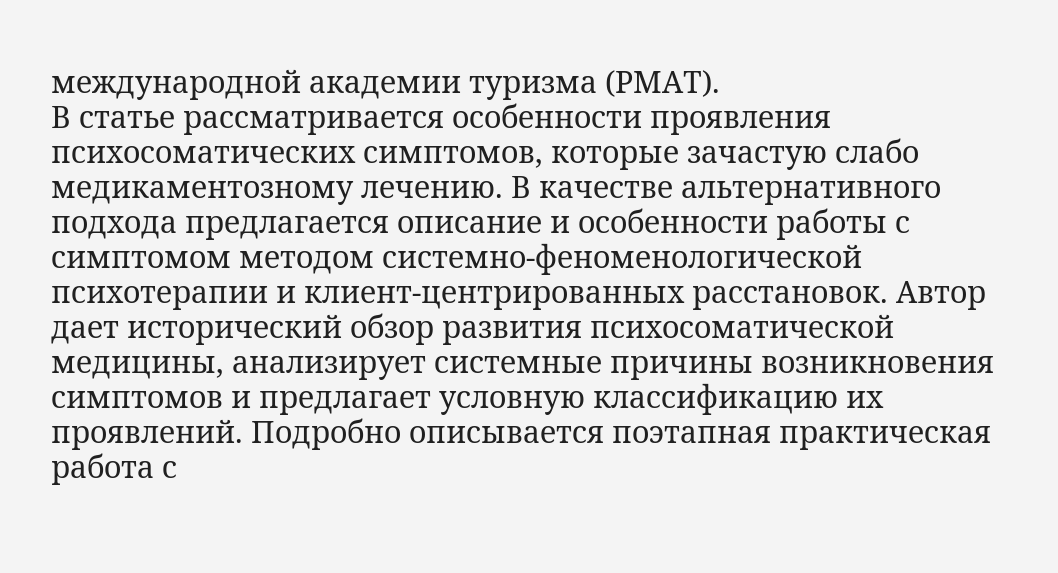международной академии туризма (РМАТ).
В статье рассматривается особенности проявления психосоматических симптомов, которые зачастую слабо медикаментозному лечению. В качестве альтернативного подхода предлагается описание и особенности работы с симптомом методом системно-феноменологической психотерапии и клиент-центрированных расстановок. Автор дает исторический обзор развития психосоматической медицины, анализирует системные причины возникновения симптомов и предлагает условную классификацию их проявлений. Подробно описывается поэтапная практическая работа с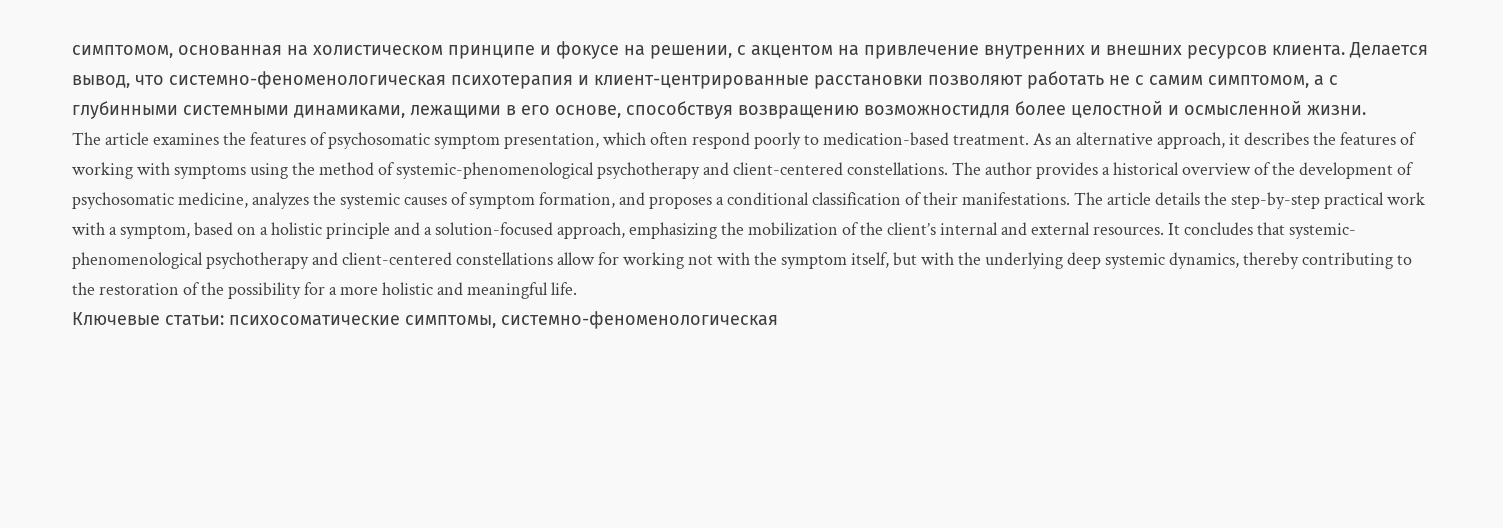симптомом, основанная на холистическом принципе и фокусе на решении, с акцентом на привлечение внутренних и внешних ресурсов клиента. Делается вывод, что системно-феноменологическая психотерапия и клиент-центрированные расстановки позволяют работать не с самим симптомом, а с глубинными системными динамиками, лежащими в его основе, способствуя возвращению возможностидля более целостной и осмысленной жизни.
The article examines the features of psychosomatic symptom presentation, which often respond poorly to medication-based treatment. As an alternative approach, it describes the features of working with symptoms using the method of systemic-phenomenological psychotherapy and client-centered constellations. The author provides a historical overview of the development of psychosomatic medicine, analyzes the systemic causes of symptom formation, and proposes a conditional classification of their manifestations. The article details the step-by-step practical work with a symptom, based on a holistic principle and a solution-focused approach, emphasizing the mobilization of the client’s internal and external resources. It concludes that systemic-phenomenological psychotherapy and client-centered constellations allow for working not with the symptom itself, but with the underlying deep systemic dynamics, thereby contributing to the restoration of the possibility for a more holistic and meaningful life.
Ключевые статьи: психосоматические симптомы, системно-феноменологическая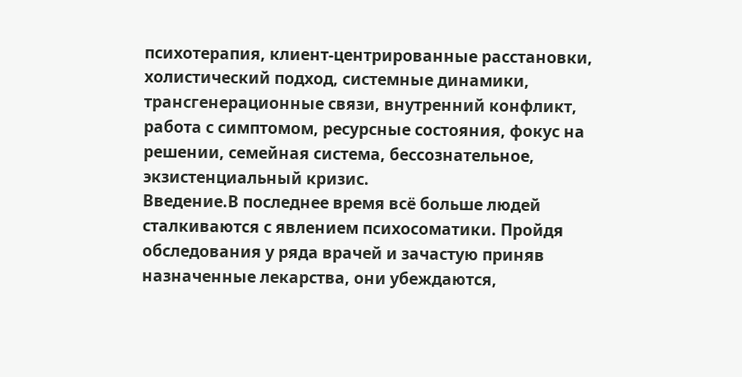психотерапия, клиент-центрированные расстановки, холистический подход, системные динамики, трансгенерационные связи, внутренний конфликт, работа с симптомом, ресурсные состояния, фокус на решении, семейная система, бессознательное, экзистенциальный кризис.
Введение.В последнее время всё больше людей сталкиваются с явлением психосоматики. Пройдя обследования у ряда врачей и зачастую приняв назначенные лекарства, они убеждаются,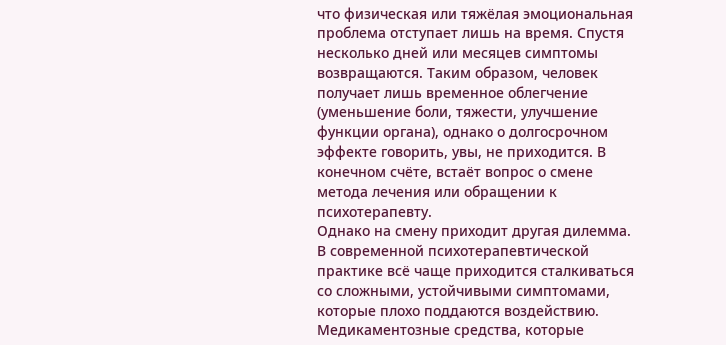что физическая или тяжёлая эмоциональная проблема отступает лишь на время. Спустя несколько дней или месяцев симптомы возвращаются. Таким образом, человек получает лишь временное облегчение (уменьшение боли, тяжести, улучшение функции органа), однако о долгосрочном эффекте говорить, увы, не приходится. В конечном счёте, встаёт вопрос о смене метода лечения или обращении к психотерапевту.
Однако на смену приходит другая дилемма. В современной психотерапевтической практике всё чаще приходится сталкиваться со сложными, устойчивыми симптомами, которые плохо поддаются воздействию. Медикаментозные средства, которые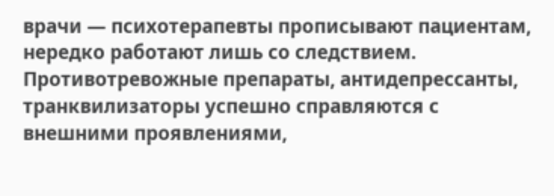врачи — психотерапевты прописывают пациентам, нередко работают лишь со следствием. Противотревожные препараты, антидепрессанты, транквилизаторы успешно справляются с внешними проявлениями,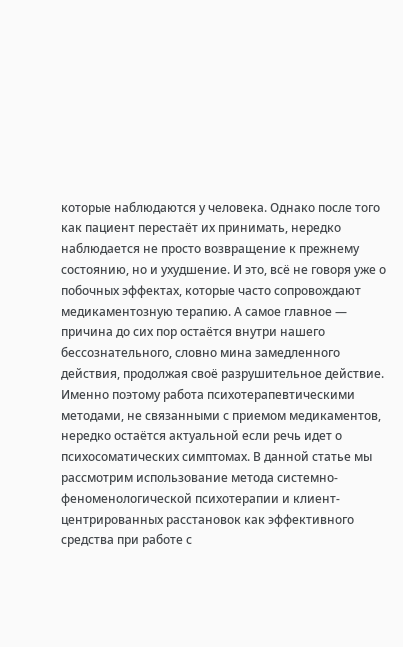которые наблюдаются у человека. Однако после того как пациент перестаёт их принимать, нередко наблюдается не просто возвращение к прежнему состоянию, но и ухудшение. И это, всё не говоря уже о побочных эффектах, которые часто сопровождают медикаментозную терапию. А самое главное — причина до сих пор остаётся внутри нашего бессознательного, словно мина замедленного действия, продолжая своё разрушительное действие. Именно поэтому работа психотерапевтическими методами, не связанными с приемом медикаментов, нередко остаётся актуальной если речь идет о психосоматических симптомах. В данной статье мы рассмотрим использование метода системно-феноменологической психотерапии и клиент-центрированных расстановок как эффективного средства при работе с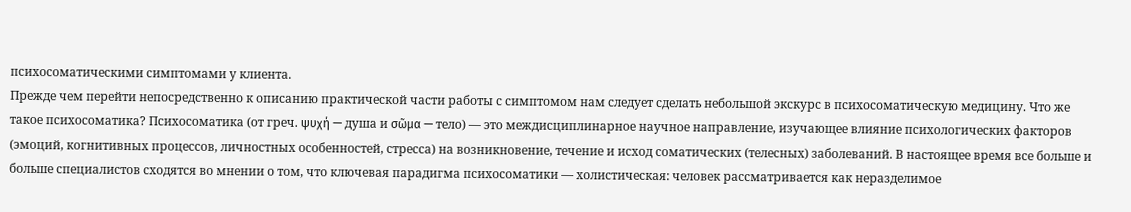психосоматическими симптомами у клиента.
Прежде чем перейти непосредственно к описанию практической части работы с симптомом нам следует сделать небольшой экскурс в психосоматическую медицину. Что же такое психосоматика? Психосоматика (от греч. ψυχή — душа и σῶμα — тело) — это междисциплинарное научное направление, изучающее влияние психологических факторов (эмоций, когнитивных процессов, личностных особенностей, стресса) на возникновение, течение и исход соматических (телесных) заболеваний. В настоящее время все больше и больше специалистов сходятся во мнении о том, что ключевая парадигма психосоматики — холистическая: человек рассматривается как неразделимое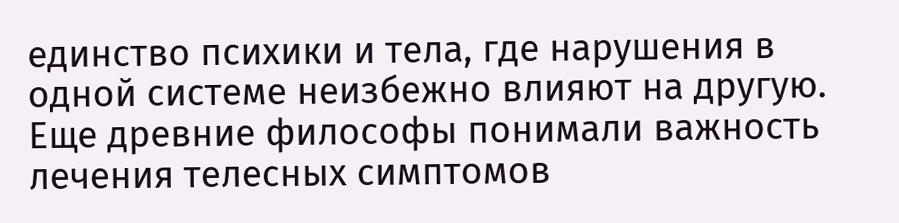единство психики и тела, где нарушения в одной системе неизбежно влияют на другую.
Еще древние философы понимали важность лечения телесных симптомов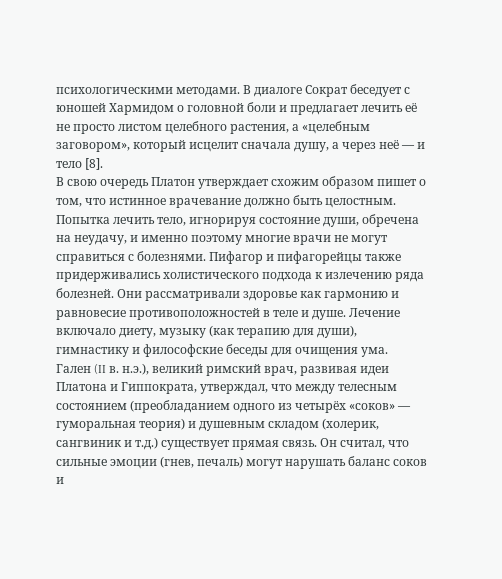психологическими методами. В диалоге Сократ беседует с юношей Хармидом о головной боли и предлагает лечить её не просто листом целебного растения, а «целебным заговором», который исцелит сначала душу, а через неё — и тело [8].
В свою очередь Платон утверждает схожим образом пишет о том, что истинное врачевание должно быть целостным. Попытка лечить тело, игнорируя состояние души, обречена на неудачу, и именно поэтому многие врачи не могут справиться с болезнями. Пифагор и пифагорейцы также придерживались холистического подхода к излечению ряда болезней. Они рассматривали здоровье как гармонию и равновесие противоположностей в теле и душе. Лечение включало диету, музыку (как терапию для души), гимнастику и философские беседы для очищения ума.
Гален (II в. н.э.), великий римский врач, развивая идеи Платона и Гиппократа, утверждал, что между телесным состоянием (преобладанием одного из четырёх «соков» — гуморальная теория) и душевным складом (холерик, сангвиник и т.д.) существует прямая связь. Он считал, что сильные эмоции (гнев, печаль) могут нарушать баланс соков и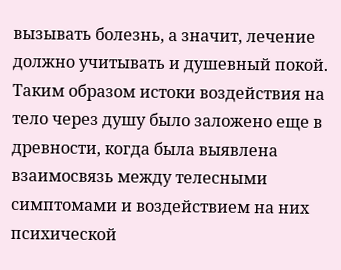вызывать болезнь, а значит, лечение должно учитывать и душевный покой. Таким образом истоки воздействия на тело через душу было заложено еще в древности, когда была выявлена взаимосвязь между телесными симптомами и воздействием на них психической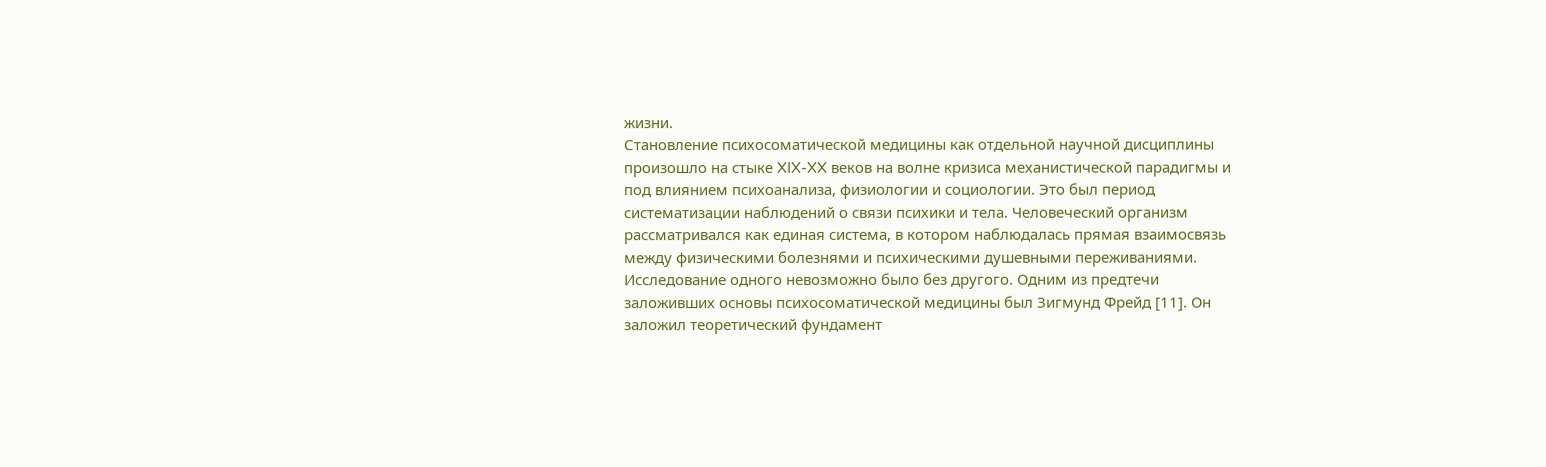жизни.
Становление психосоматической медицины как отдельной научной дисциплины произошло на стыке XIX-XX веков на волне кризиса механистической парадигмы и под влиянием психоанализа, физиологии и социологии. Это был период систематизации наблюдений о связи психики и тела. Человеческий организм рассматривался как единая система, в котором наблюдалась прямая взаимосвязь между физическими болезнями и психическими душевными переживаниями. Исследование одного невозможно было без другого. Одним из предтечи заложивших основы психосоматической медицины был Зигмунд Фрейд [11]. Он заложил теоретический фундамент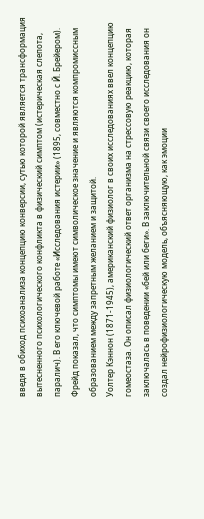введя в обиход психоанализа концепцию конверсии, сутью которой является трансформация вытесненного психологического конфликта в физический симптом (истерическая слепота, паралич). В его ключевой работе «Исследования истерии» (1895, совместно с Й. Брейером). Фрейд показал, что симптомы имеют символическое значение и являются компромиссным образованием между запретным желанием и защитой.
Уолтер Кэннон (1871-1945), американский физиолог в своих исследованиях ввел концепцию гомеостаза. Он описал физиологический ответ организма на стрессовую реакцию, которая заключалась в поведении «бей или беги». В заключительной связи своего исследования он создал нейрофизиологическую модель, объясняющую, как эмоции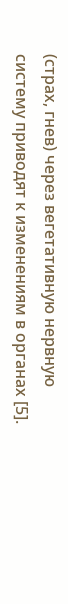(страх, гнев) через вегетативную нервную систему приводят к изменениям в органах [5].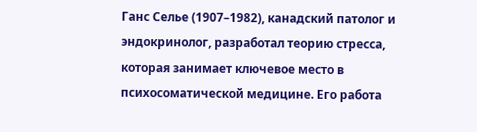Ганс Селье (1907–1982), канадский патолог и эндокринолог, разработал теорию стресса, которая занимает ключевое место в психосоматической медицине. Его работа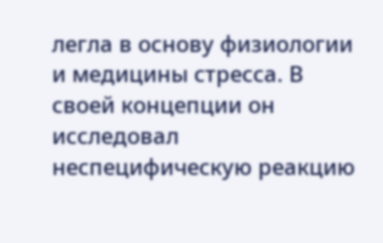легла в основу физиологии и медицины стресса. В своей концепции он исследовал неспецифическую реакцию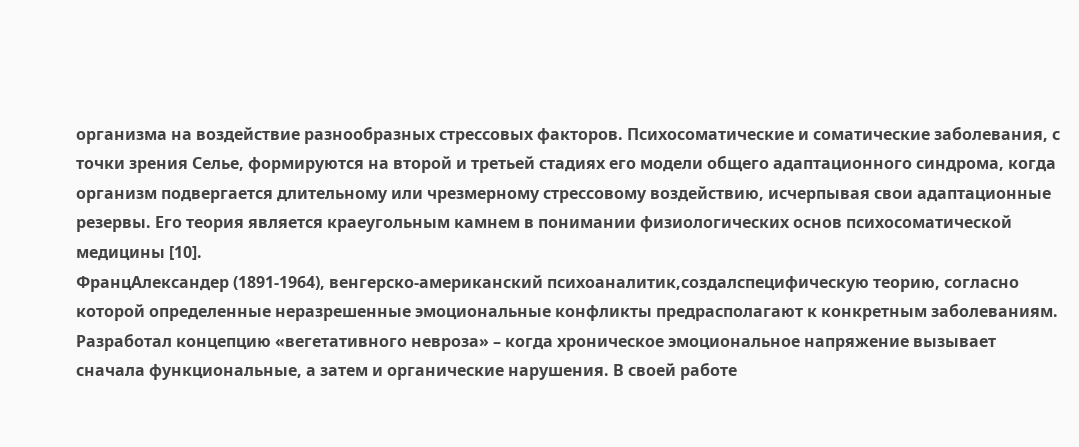организма на воздействие разнообразных стрессовых факторов. Психосоматические и соматические заболевания, с точки зрения Селье, формируются на второй и третьей стадиях его модели общего адаптационного синдрома, когда организм подвергается длительному или чрезмерному стрессовому воздействию, исчерпывая свои адаптационные резервы. Его теория является краеугольным камнем в понимании физиологических основ психосоматической медицины [10].
ФранцАлександер (1891-1964), венгерско-американский психоаналитик,создалспецифическую теорию, согласно которой определенные неразрешенные эмоциональные конфликты предрасполагают к конкретным заболеваниям. Разработал концепцию «вегетативного невроза» – когда хроническое эмоциональное напряжение вызывает сначала функциональные, а затем и органические нарушения. В своей работе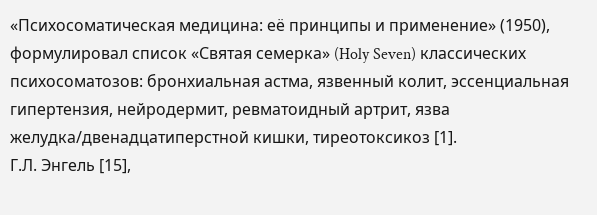«Психосоматическая медицина: её принципы и применение» (1950), формулировал список «Святая семерка» (Holy Seven) классических психосоматозов: бронхиальная астма, язвенный колит, эссенциальная гипертензия, нейродермит, ревматоидный артрит, язва желудка/двенадцатиперстной кишки, тиреотоксикоз [1].
Г.Л. Энгель [15],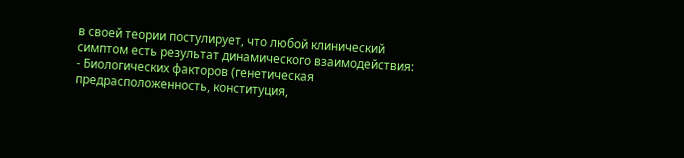в своей теории постулирует, что любой клинический симптом есть результат динамического взаимодействия:
- Биологических факторов (генетическая предрасположенность, конституция,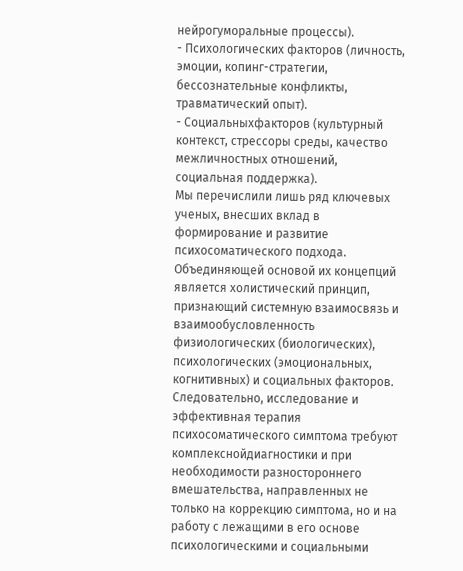нейрогуморальные процессы).
- Психологических факторов (личность, эмоции, копинг-стратегии, бессознательные конфликты, травматический опыт).
- Социальныхфакторов (культурный контекст, стрессоры среды, качество межличностных отношений, социальная поддержка).
Мы перечислили лишь ряд ключевых ученых, внесших вклад в формирование и развитие психосоматического подхода. Объединяющей основой их концепций является холистический принцип, признающий системную взаимосвязь и взаимообусловленность физиологических (биологических), психологических (эмоциональных, когнитивных) и социальных факторов. Следовательно, исследование и эффективная терапия психосоматического симптома требуют комплекснойдиагностики и при необходимости разностороннего вмешательства, направленных не только на коррекцию симптома, но и на работу с лежащими в его основе психологическими и социальными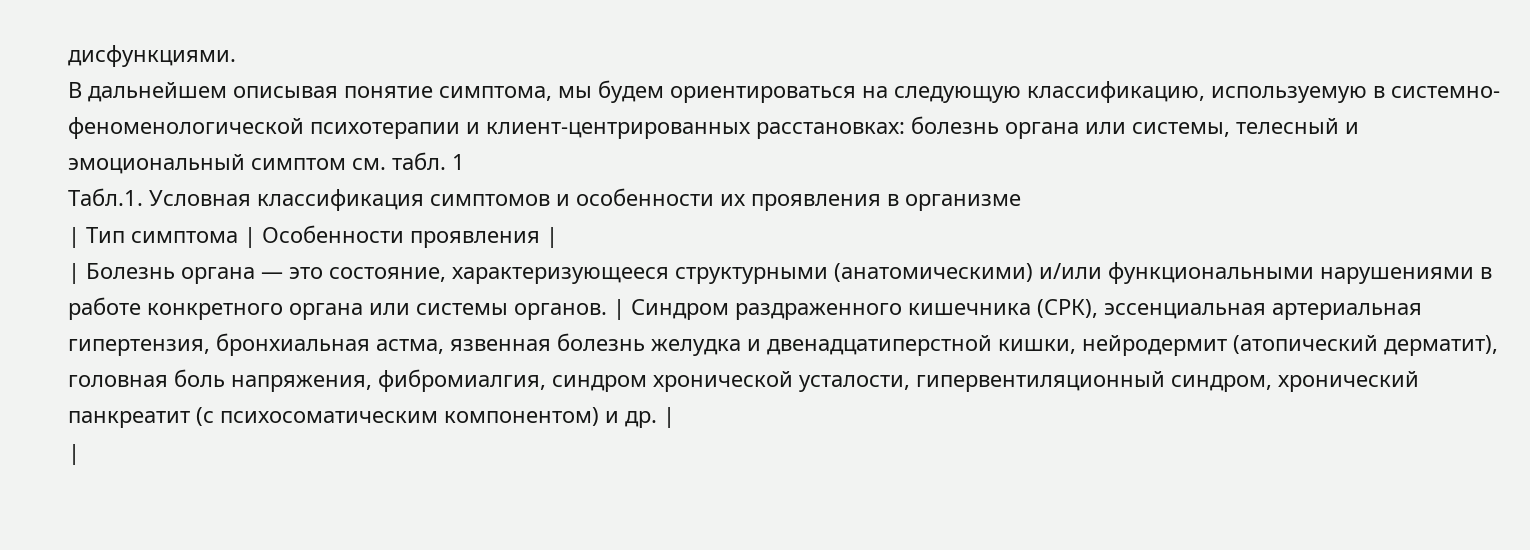дисфункциями.
В дальнейшем описывая понятие симптома, мы будем ориентироваться на следующую классификацию, используемую в системно-феноменологической психотерапии и клиент-центрированных расстановках: болезнь органа или системы, телесный и эмоциональный симптом см. табл. 1
Табл.1. Условная классификация симптомов и особенности их проявления в организме
| Тип симптома | Особенности проявления |
| Болезнь органа — это состояние, характеризующееся структурными (анатомическими) и/или функциональными нарушениями в работе конкретного органа или системы органов. | Синдром раздраженного кишечника (СРК), эссенциальная артериальная гипертензия, бронхиальная астма, язвенная болезнь желудка и двенадцатиперстной кишки, нейродермит (атопический дерматит), головная боль напряжения, фибромиалгия, синдром хронической усталости, гипервентиляционный синдром, хронический панкреатит (с психосоматическим компонентом) и др. |
|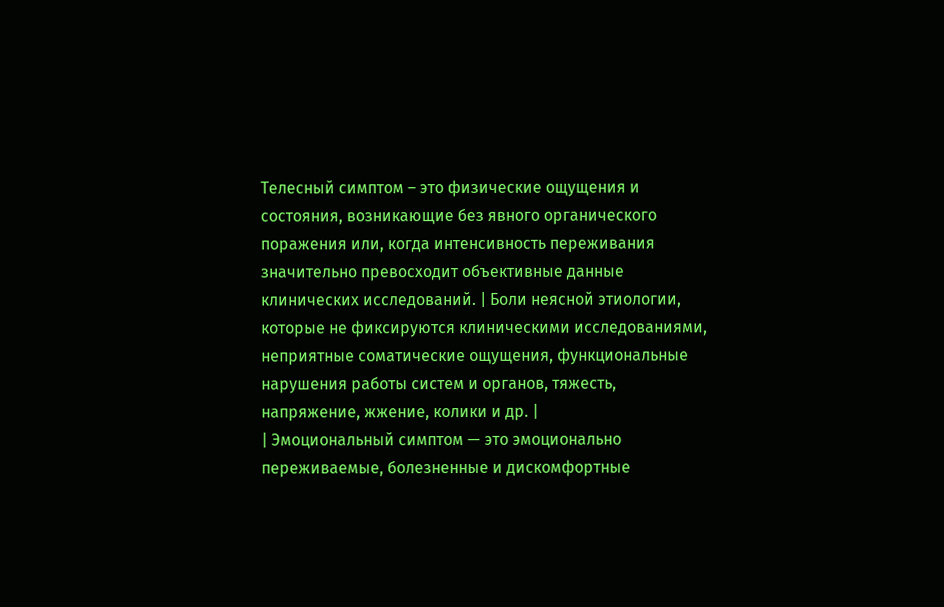Телесный симптом – это физические ощущения и состояния, возникающие без явного органического поражения или, когда интенсивность переживания значительно превосходит объективные данные клинических исследований. | Боли неясной этиологии, которые не фиксируются клиническими исследованиями, неприятные соматические ощущения, функциональные нарушения работы систем и органов, тяжесть, напряжение, жжение, колики и др. |
| Эмоциональный симптом — это эмоционально переживаемые, болезненные и дискомфортные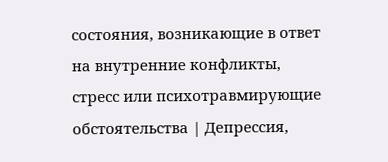состояния, возникающие в ответ на внутренние конфликты, стресс или психотравмирующие обстоятельства | Депрессия,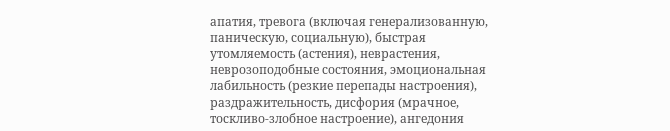апатия, тревога (включая генерализованную, паническую, социальную), быстрая утомляемость (астения), неврастения, неврозоподобные состояния, эмоциональная лабильность (резкие перепады настроения), раздражительность, дисфория (мрачное, тоскливо-злобное настроение), ангедония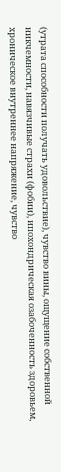(утрата способности получать удовольствие), чувство вины, ощущение собственной никчемности, навязчивые страхи (фобии), ипохондрическая озабоченность здоровьем, хроническое внутреннее напряжение, чувство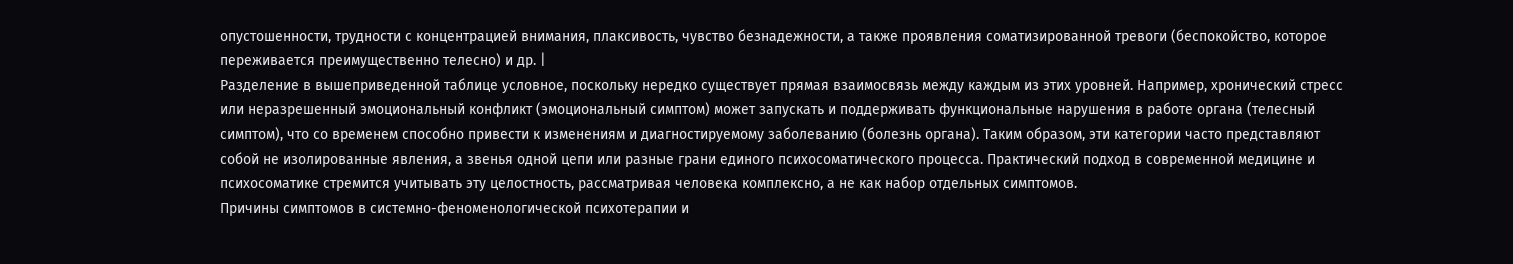опустошенности, трудности с концентрацией внимания, плаксивость, чувство безнадежности, а также проявления соматизированной тревоги (беспокойство, которое переживается преимущественно телесно) и др. |
Разделение в вышеприведенной таблице условное, поскольку нередко существует прямая взаимосвязь между каждым из этих уровней. Например, хронический стресс или неразрешенный эмоциональный конфликт (эмоциональный симптом) может запускать и поддерживать функциональные нарушения в работе органа (телесный симптом), что со временем способно привести к изменениям и диагностируемому заболеванию (болезнь органа). Таким образом, эти категории часто представляют собой не изолированные явления, а звенья одной цепи или разные грани единого психосоматического процесса. Практический подход в современной медицине и психосоматике стремится учитывать эту целостность, рассматривая человека комплексно, а не как набор отдельных симптомов.
Причины симптомов в системно-феноменологической психотерапии и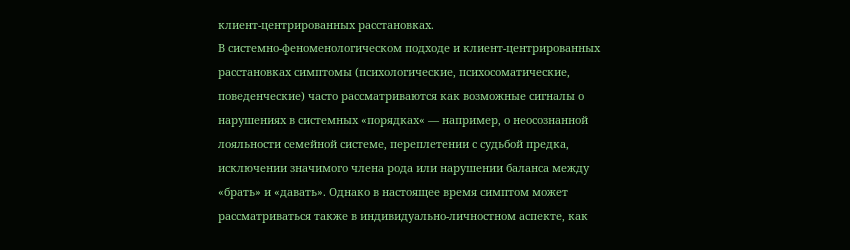клиент-центрированных расстановках.
В системно-феноменологическом подходе и клиент-центрированных расстановках симптомы (психологические, психосоматические, поведенческие) часто рассматриваются как возможные сигналы о нарушениях в системных «порядках« — например, о неосознанной лояльности семейной системе, переплетении с судьбой предка, исключении значимого члена рода или нарушении баланса между «брать» и «давать». Однако в настоящее время симптом может рассматриваться также в индивидуально-личностном аспекте, как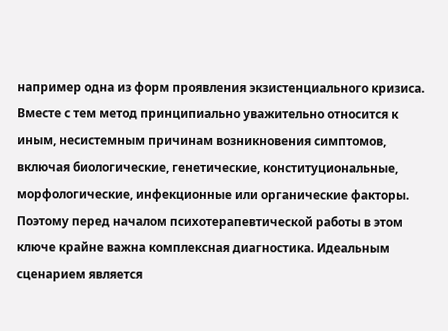например одна из форм проявления экзистенциального кризиса.
Вместе с тем метод принципиально уважительно относится к иным, несистемным причинам возникновения симптомов, включая биологические, генетические, конституциональные, морфологические, инфекционные или органические факторы. Поэтому перед началом психотерапевтической работы в этом ключе крайне важна комплексная диагностика. Идеальным сценарием является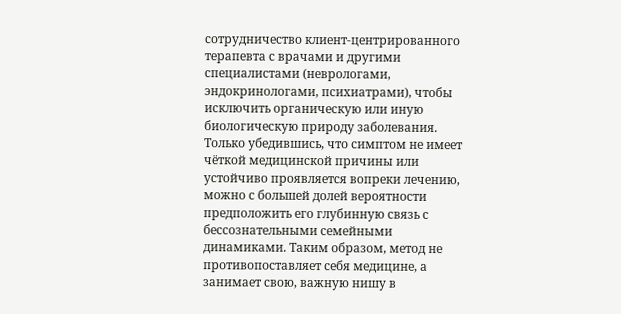сотрудничество клиент-центрированного терапевта с врачами и другими специалистами (неврологами, эндокринологами, психиатрами), чтобы исключить органическую или иную биологическую природу заболевания. Только убедившись, что симптом не имеет чёткой медицинской причины или устойчиво проявляется вопреки лечению, можно с большей долей вероятности предположить его глубинную связь с бессознательными семейными динамиками. Таким образом, метод не противопоставляет себя медицине, а занимает свою, важную нишу в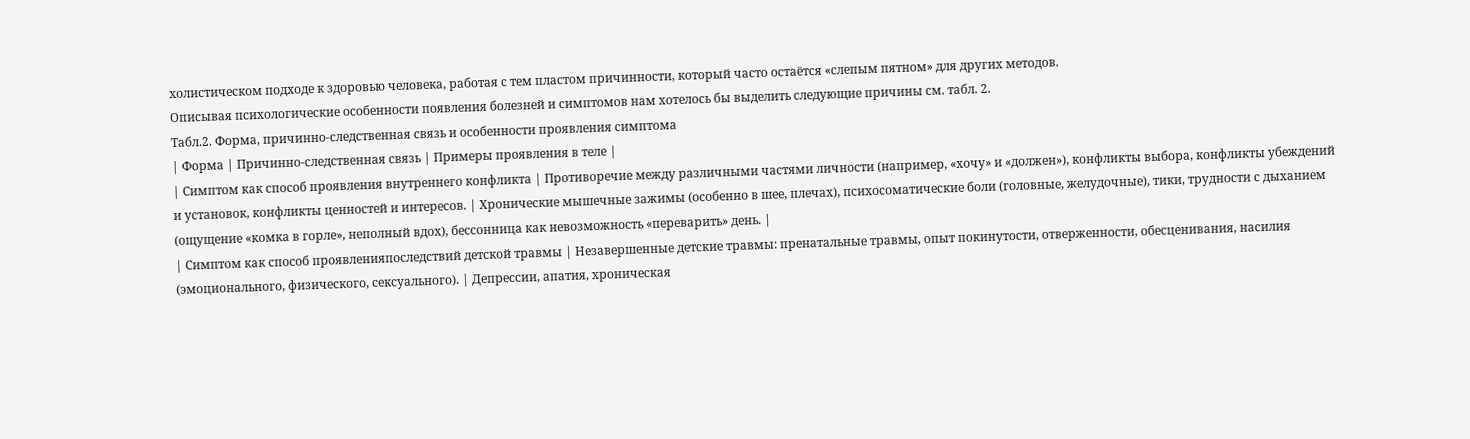холистическом подходе к здоровью человека, работая с тем пластом причинности, который часто остаётся «слепым пятном» для других методов.
Описывая психологические особенности появления болезней и симптомов нам хотелось бы выделить следующие причины см. табл. 2.
Табл.2. Форма, причинно-следственная связь и особенности проявления симптома
| Форма | Причинно-следственная связь | Примеры проявления в теле |
| Симптом как способ проявления внутреннего конфликта | Противоречие между различными частями личности (например, «хочу» и «должен»), конфликты выбора, конфликты убеждений и установок, конфликты ценностей и интересов. | Хронические мышечные зажимы (особенно в шее, плечах), психосоматические боли (головные, желудочные), тики, трудности с дыханием (ощущение «комка в горле», неполный вдох), бессонница как невозможность «переварить» день. |
| Симптом как способ проявленияпоследствий детской травмы | Незавершенные детские травмы: пренатальные травмы, опыт покинутости, отверженности, обесценивания, насилия (эмоционального, физического, сексуального). | Депрессии, апатия, хроническая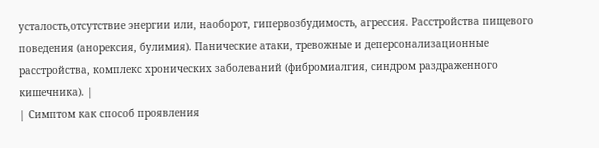усталость,отсутствие энергии или, наоборот, гипервозбудимость, агрессия. Расстройства пищевого поведения (анорексия, булимия). Панические атаки, тревожные и деперсонализационные расстройства, комплекс хронических заболеваний (фибромиалгия, синдром раздраженного кишечника). |
| Симптом как способ проявления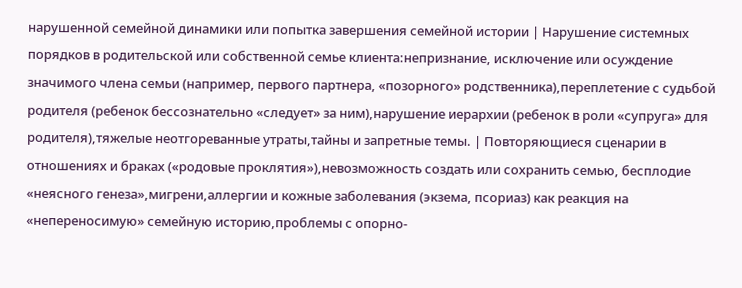нарушенной семейной динамики или попытка завершения семейной истории | Нарушение системных порядков в родительской или собственной семье клиента:непризнание, исключение или осуждение значимого члена семьи (например, первого партнера, «позорного» родственника),переплетение с судьбой родителя (ребенок бессознательно «следует» за ним),нарушение иерархии (ребенок в роли «супруга» для родителя),тяжелые неотгореванные утраты,тайны и запретные темы. | Повторяющиеся сценарии в отношениях и браках («родовые проклятия»),невозможность создать или сохранить семью, бесплодие «неясного генеза»,мигрени,аллергии и кожные заболевания (экзема, псориаз) как реакция на «непереносимую» семейную историю,проблемы с опорно-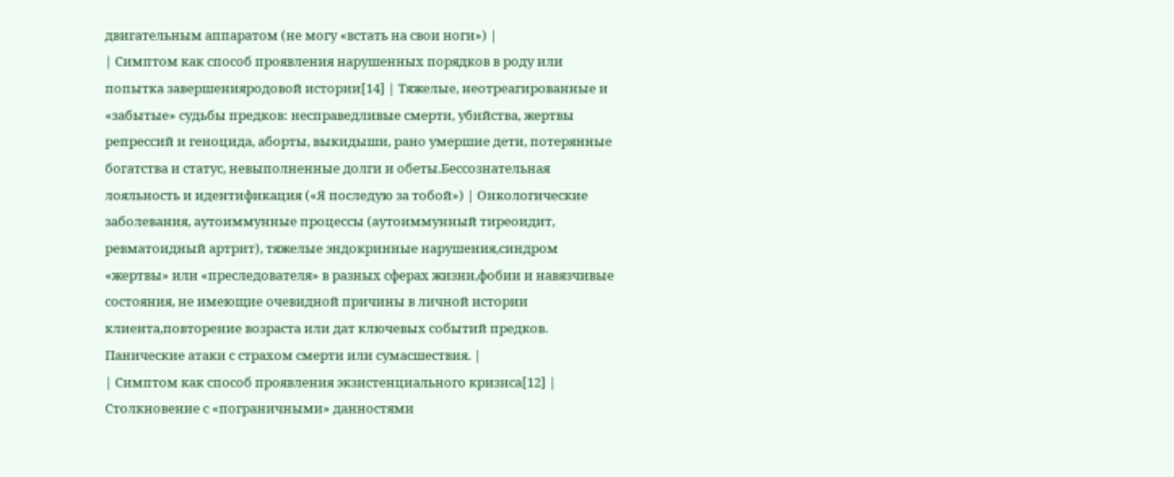двигательным аппаратом (не могу «встать на свои ноги») |
| Симптом как способ проявления нарушенных порядков в роду или попытка завершенияродовой истории[14] | Тяжелые, неотреагированные и «забытые» судьбы предков: несправедливые смерти, убийства, жертвы репрессий и геноцида, аборты, выкидыши, рано умершие дети, потерянные богатства и статус, невыполненные долги и обеты.Бессознательная лояльность и идентификация («Я последую за тобой») | Онкологические заболевания, аутоиммунные процессы (аутоиммунный тиреоидит, ревматоидный артрит), тяжелые эндокринные нарушения,синдром «жертвы» или «преследователя» в разных сферах жизни,фобии и навязчивые состояния, не имеющие очевидной причины в личной истории клиента,повторение возраста или дат ключевых событий предков. Панические атаки с страхом смерти или сумасшествия. |
| Симптом как способ проявления экзистенциального кризиса[12] | Столкновение с «пограничными» данностями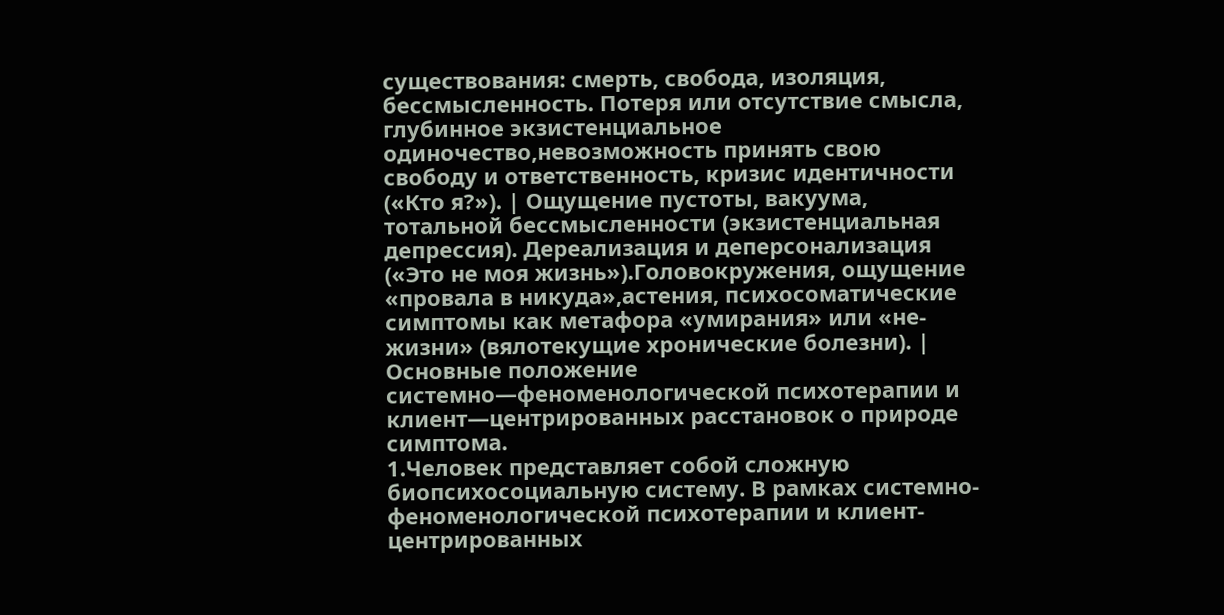существования: смерть, свобода, изоляция, бессмысленность. Потеря или отсутствие смысла, глубинное экзистенциальное одиночество,невозможность принять свою свободу и ответственность, кризис идентичности («Кто я?»). | Ощущение пустоты, вакуума, тотальной бессмысленности (экзистенциальная депрессия). Дереализация и деперсонализация («Это не моя жизнь»).Головокружения, ощущение «провала в никуда»,астения, психосоматические симптомы как метафора «умирания» или «не-жизни» (вялотекущие хронические болезни). |
Основные положение системно—феноменологической психотерапии и клиент—центрированных расстановок о природе симптома.
1.Человек представляет собой сложную биопсихосоциальную систему. В рамках системно-феноменологической психотерапии и клиент-центрированных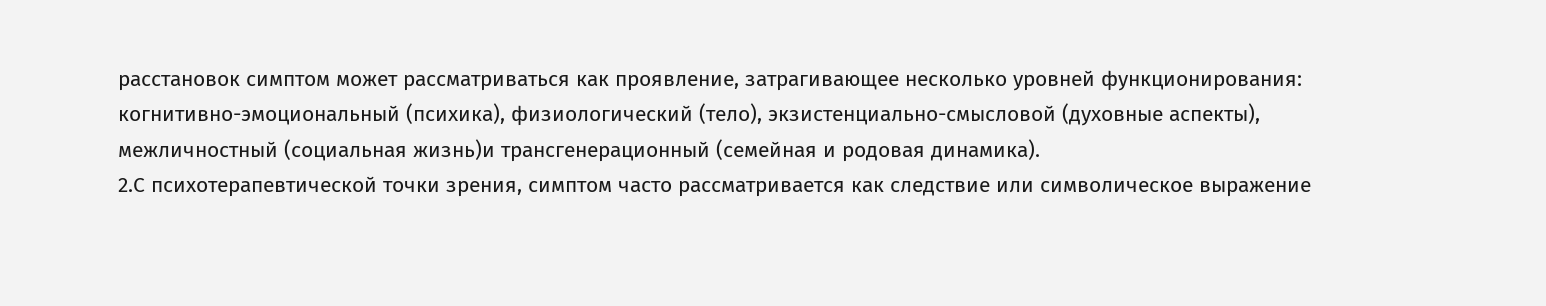расстановок симптом может рассматриваться как проявление, затрагивающее несколько уровней функционирования: когнитивно-эмоциональный (психика), физиологический (тело), экзистенциально-смысловой (духовные аспекты), межличностный (социальная жизнь)и трансгенерационный (семейная и родовая динамика).
2.С психотерапевтической точки зрения, симптом часто рассматривается как следствие или символическое выражение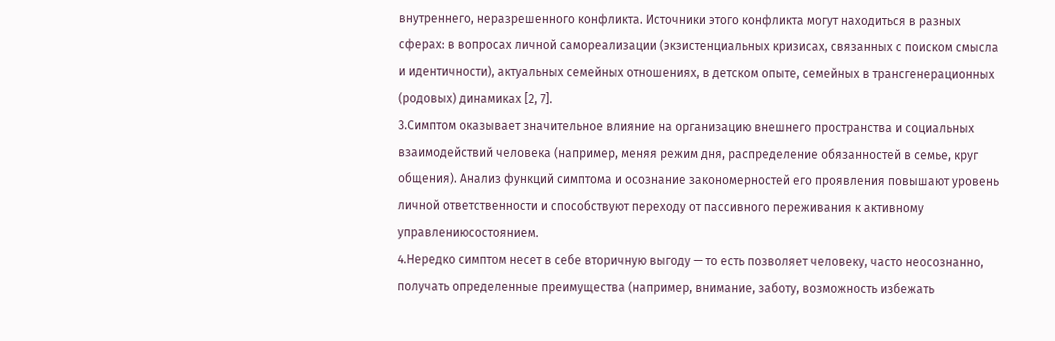внутреннего, неразрешенного конфликта. Источники этого конфликта могут находиться в разных сферах: в вопросах личной самореализации (экзистенциальных кризисах, связанных с поиском смысла и идентичности), актуальных семейных отношениях, в детском опыте, семейных в трансгенерационных (родовых) динамиках [2, 7].
3.Симптом оказывает значительное влияние на организацию внешнего пространства и социальных взаимодействий человека (например, меняя режим дня, распределение обязанностей в семье, круг общения). Анализ функций симптома и осознание закономерностей его проявления повышают уровень личной ответственности и способствуют переходу от пассивного переживания к активному управлениюсостоянием.
4.Нередко симптом несет в себе вторичную выгоду — то есть позволяет человеку, часто неосознанно, получать определенные преимущества (например, внимание, заботу, возможность избежать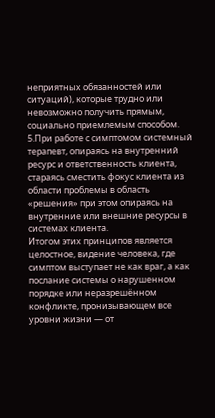неприятных обязанностей или ситуаций), которые трудно или невозможно получить прямым, социально приемлемым способом.
5.При работе с симптомом системный терапевт, опираясь на внутренний ресурс и ответственность клиента, стараясь сместить фокус клиента из области проблемы в область «решения» при этом опираясь на внутренние или внешние ресурсы в системах клиента.
Итогом этих принципов является целостное, видение человека, где симптом выступает не как враг, а как послание системы о нарушенном порядке или неразрешённом конфликте, пронизывающем все уровни жизни — от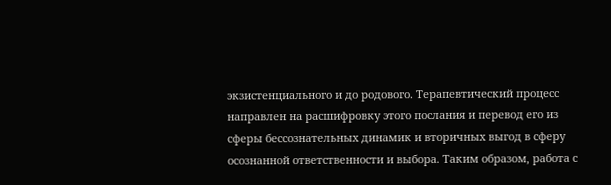экзистенциального и до родового. Терапевтический процесс направлен на расшифровку этого послания и перевод его из сферы бессознательных динамик и вторичных выгод в сферу осознанной ответственности и выбора. Таким образом, работа с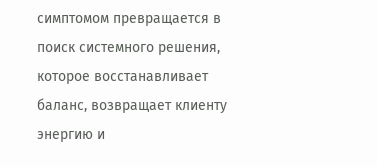симптомом превращается в поиск системного решения, которое восстанавливает баланс, возвращает клиенту энергию и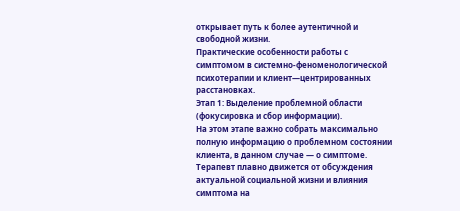открывает путь к более аутентичной и свободной жизни.
Практические особенности работы с симптомом в системно-феноменологической психотерапии и клиент—центрированных расстановках.
Этап 1: Выделение проблемной области (фокусировка и сбор информации).
На этом этапе важно собрать максимально полную информацию о проблемном состоянии клиента, в данном случае — о симптоме. Терапевт плавно движется от обсуждения актуальной социальной жизни и влияния симптома на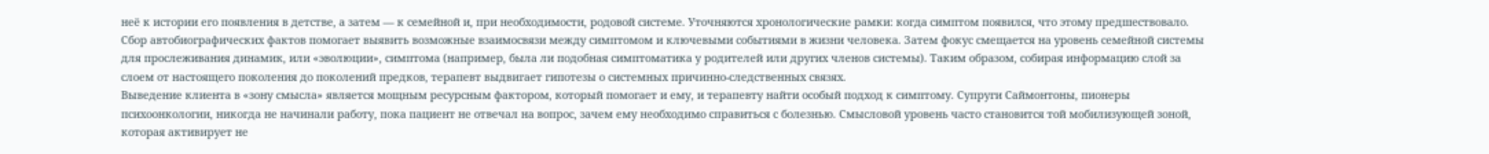неё к истории его появления в детстве, а затем — к семейной и, при необходимости, родовой системе. Уточняются хронологические рамки: когда симптом появился, что этому предшествовало. Сбор автобиографических фактов помогает выявить возможные взаимосвязи между симптомом и ключевыми событиями в жизни человека. Затем фокус смещается на уровень семейной системы для прослеживания динамик, или «эволюции», симптома (например, была ли подобная симптоматика у родителей или других членов системы). Таким образом, собирая информацию слой за слоем от настоящего поколения до поколений предков, терапевт выдвигает гипотезы о системных причинно-следственных связях.
Выведение клиента в «зону смысла» является мощным ресурсным фактором, который помогает и ему, и терапевту найти особый подход к симптому. Супруги Саймонтоны, пионеры психоонкологии, никогда не начинали работу, пока пациент не отвечал на вопрос, зачем ему необходимо справиться с болезнью. Смысловой уровень часто становится той мобилизующей зоной, которая активирует не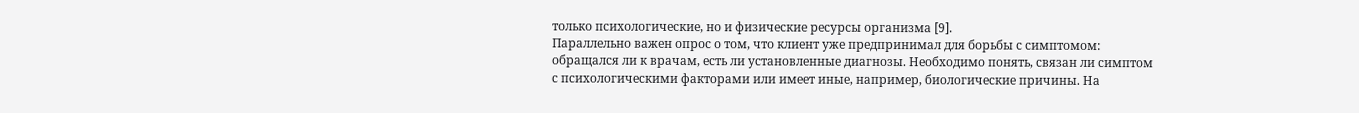только психологические, но и физические ресурсы организма [9].
Параллельно важен опрос о том, что клиент уже предпринимал для борьбы с симптомом: обращался ли к врачам, есть ли установленные диагнозы. Необходимо понять, связан ли симптом с психологическими факторами или имеет иные, например, биологические причины. На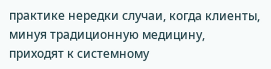практике нередки случаи, когда клиенты, минуя традиционную медицину, приходят к системному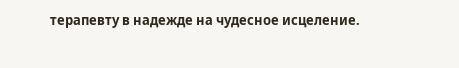терапевту в надежде на чудесное исцеление.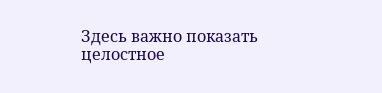Здесь важно показать целостное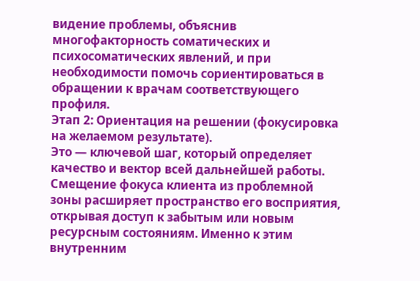видение проблемы, объяснив многофакторность соматических и психосоматических явлений, и при необходимости помочь сориентироваться в обращении к врачам соответствующего профиля.
Этап 2: Ориентация на решении (фокусировка на желаемом результате).
Это — ключевой шаг, который определяет качество и вектор всей дальнейшей работы. Смещение фокуса клиента из проблемной зоны расширяет пространство его восприятия, открывая доступ к забытым или новым ресурсным состояниям. Именно к этим внутренним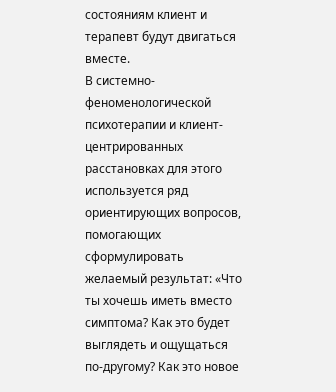состояниям клиент и терапевт будут двигаться вместе.
В системно-феноменологической психотерапии и клиент-центрированных расстановках для этого используется ряд ориентирующих вопросов, помогающих сформулировать желаемый результат: «Что ты хочешь иметь вместо симптома? Как это будет выглядеть и ощущаться по-другому? Как это новое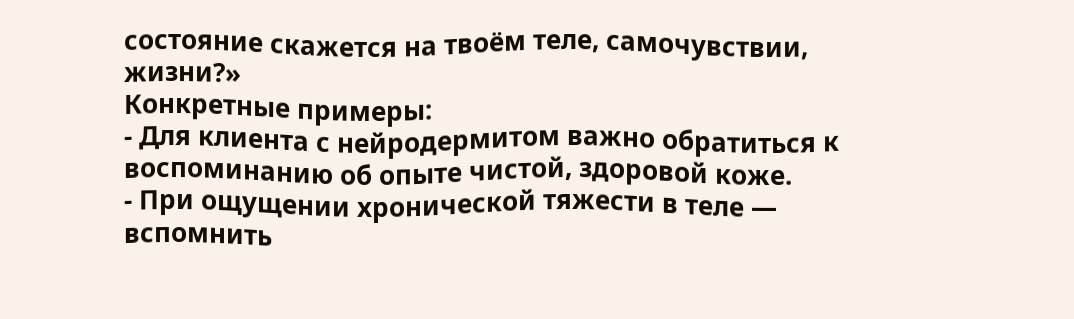состояние скажется на твоём теле, самочувствии, жизни?»
Конкретные примеры:
- Для клиента с нейродермитом важно обратиться к воспоминанию об опыте чистой, здоровой коже.
- При ощущении хронической тяжести в теле — вспомнить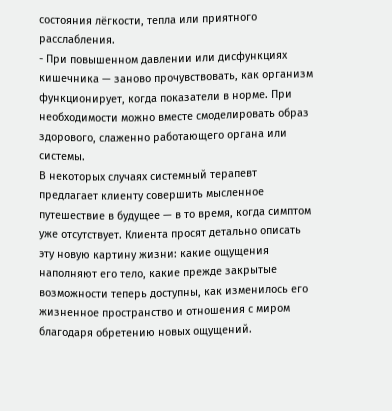состояния лёгкости, тепла или приятного расслабления.
- При повышенном давлении или дисфункциях кишечника — заново прочувствовать, как организм функционирует, когда показатели в норме. При необходимости можно вместе смоделировать образ здорового, слаженно работающего органа или системы.
В некоторых случаях системный терапевт предлагает клиенту совершить мысленное путешествие в будущее — в то время, когда симптом уже отсутствует. Клиента просят детально описать эту новую картину жизни: какие ощущения наполняют его тело, какие прежде закрытые возможности теперь доступны, как изменилось его жизненное пространство и отношения с миром благодаря обретению новых ощущений.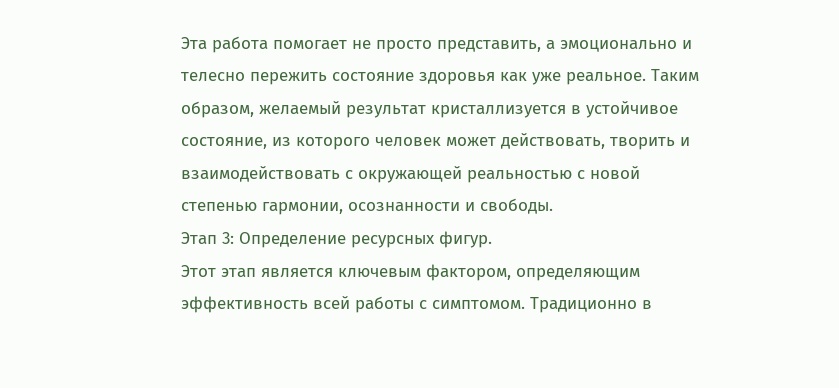Эта работа помогает не просто представить, а эмоционально и телесно пережить состояние здоровья как уже реальное. Таким образом, желаемый результат кристаллизуется в устойчивое состояние, из которого человек может действовать, творить и взаимодействовать с окружающей реальностью с новой степенью гармонии, осознанности и свободы.
Этап 3: Определение ресурсных фигур.
Этот этап является ключевым фактором, определяющим эффективность всей работы с симптомом. Традиционно в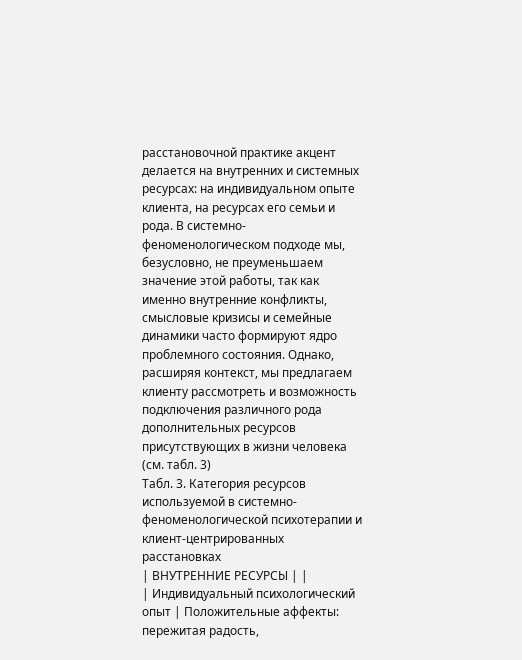расстановочной практике акцент делается на внутренних и системных ресурсах: на индивидуальном опыте клиента, на ресурсах его семьи и рода. В системно-феноменологическом подходе мы, безусловно, не преуменьшаем значение этой работы, так как именно внутренние конфликты, смысловые кризисы и семейные динамики часто формируют ядро проблемного состояния. Однако, расширяя контекст, мы предлагаем клиенту рассмотреть и возможность подключения различного рода дополнительных ресурсов присутствующих в жизни человека (см. табл. 3)
Табл. 3. Категория ресурсов используемой в системно-феноменологической психотерапии и клиент-центрированных расстановках
| ВНУТРЕННИЕ РЕСУРСЫ | |
| Индивидуальный психологический опыт | Положительные аффекты: пережитая радость,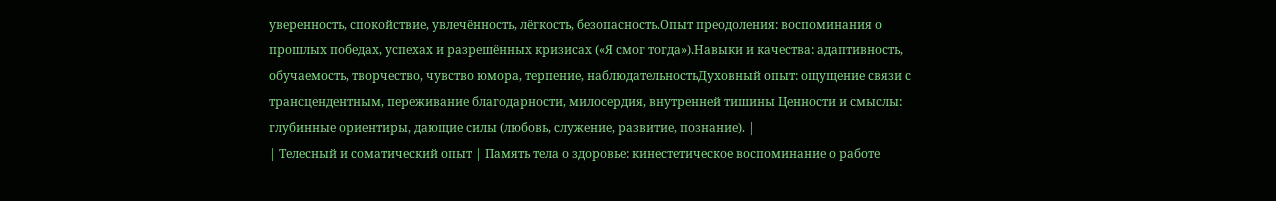уверенность, спокойствие, увлечённость, лёгкость, безопасность.Опыт преодоления: воспоминания о прошлых победах, успехах и разрешённых кризисах («Я смог тогда»).Навыки и качества: адаптивность, обучаемость, творчество, чувство юмора, терпение, наблюдательностьДуховный опыт: ощущение связи с трансцендентным, переживание благодарности, милосердия, внутренней тишины Ценности и смыслы: глубинные ориентиры, дающие силы (любовь, служение, развитие, познание). |
| Телесный и соматический опыт | Память тела о здоровье: кинестетическое воспоминание о работе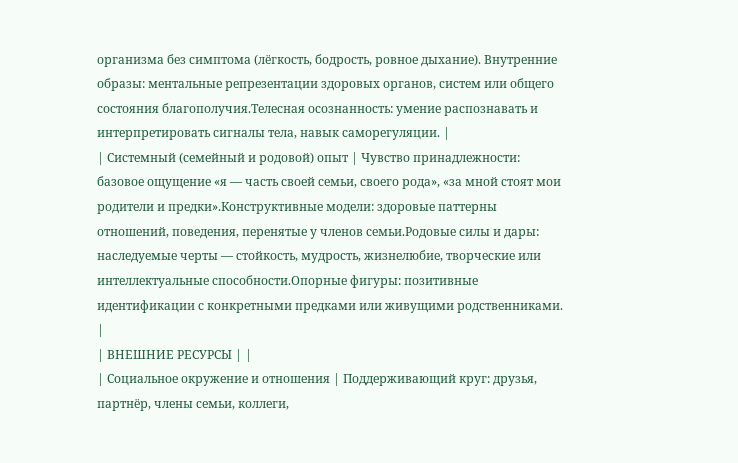организма без симптома (лёгкость, бодрость, ровное дыхание). Внутренние образы: ментальные репрезентации здоровых органов, систем или общего состояния благополучия.Телесная осознанность: умение распознавать и интерпретировать сигналы тела, навык саморегуляции. |
| Системный (семейный и родовой) опыт | Чувство принадлежности: базовое ощущение «я — часть своей семьи, своего рода», «за мной стоят мои родители и предки».Конструктивные модели: здоровые паттерны отношений, поведения, перенятые у членов семьи.Родовые силы и дары: наследуемые черты — стойкость, мудрость, жизнелюбие, творческие или интеллектуальные способности.Опорные фигуры: позитивные идентификации с конкретными предками или живущими родственниками. |
| ВНЕШНИЕ РЕСУРСЫ | |
| Социальное окружение и отношения | Поддерживающий круг: друзья, партнёр, члены семьи, коллеги,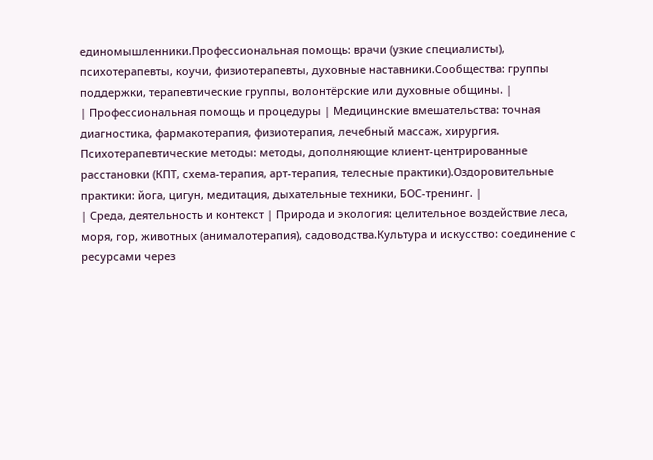единомышленники.Профессиональная помощь: врачи (узкие специалисты), психотерапевты, коучи, физиотерапевты, духовные наставники.Сообщества: группы поддержки, терапевтические группы, волонтёрские или духовные общины. |
| Профессиональная помощь и процедуры | Медицинские вмешательства: точная диагностика, фармакотерапия, физиотерапия, лечебный массаж, хирургия. Психотерапевтические методы: методы, дополняющие клиент-центрированные расстановки (КПТ, схема-терапия, арт-терапия, телесные практики).Оздоровительные практики: йога, цигун, медитация, дыхательные техники, БОС-тренинг. |
| Среда, деятельность и контекст | Природа и экология: целительное воздействие леса, моря, гор, животных (анималотерапия), садоводства.Культура и искусство: соединение с ресурсами через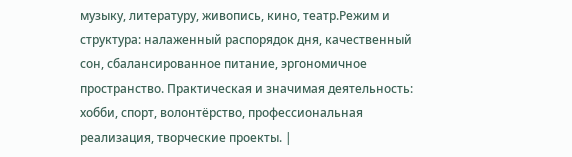музыку, литературу, живопись, кино, театр.Режим и структура: налаженный распорядок дня, качественный сон, сбалансированное питание, эргономичное пространство. Практическая и значимая деятельность: хобби, спорт, волонтёрство, профессиональная реализация, творческие проекты. |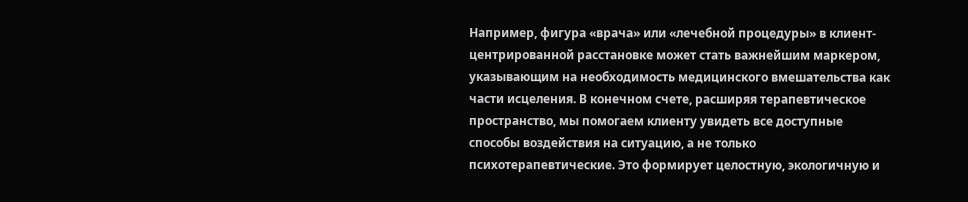Например, фигура «врача» или «лечебной процедуры» в клиент-центрированной расстановке может стать важнейшим маркером, указывающим на необходимость медицинского вмешательства как части исцеления. В конечном счете, расширяя терапевтическое пространство, мы помогаем клиенту увидеть все доступные способы воздействия на ситуацию, а не только психотерапевтические. Это формирует целостную, экологичную и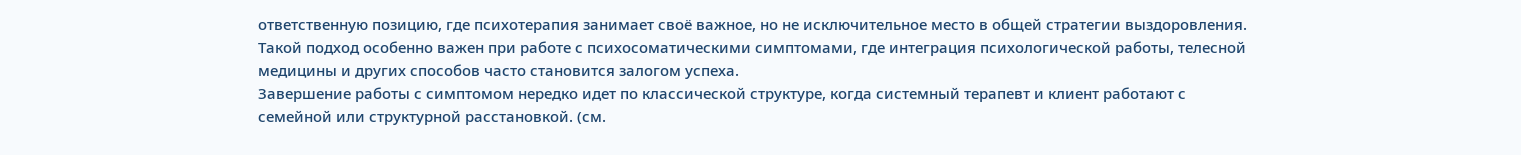ответственную позицию, где психотерапия занимает своё важное, но не исключительное место в общей стратегии выздоровления. Такой подход особенно важен при работе с психосоматическими симптомами, где интеграция психологической работы, телесной медицины и других способов часто становится залогом успеха.
Завершение работы с симптомом нередко идет по классической структуре, когда системный терапевт и клиент работают с семейной или структурной расстановкой. (см.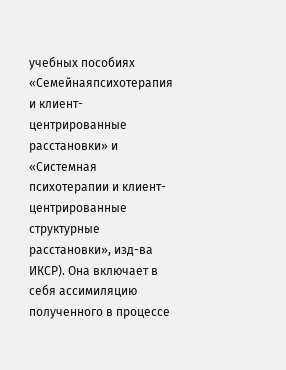учебных пособиях «Семейнаяпсихотерапия и клиент-центрированные расстановки» и «Системная психотерапии и клиент-центрированные структурные расстановки», изд-ва ИКСР). Она включает в себя ассимиляцию полученного в процессе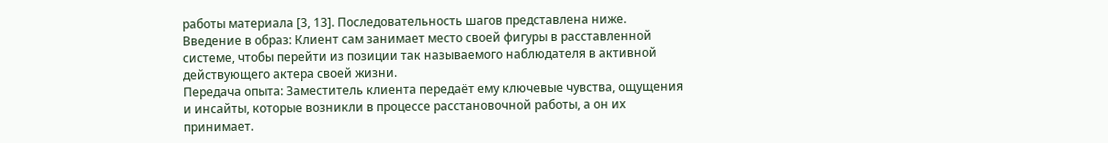работы материала [3, 13]. Последовательность шагов представлена ниже.
Введение в образ: Клиент сам занимает место своей фигуры в расставленной системе, чтобы перейти из позиции так называемого наблюдателя в активной действующего актера своей жизни.
Передача опыта: Заместитель клиента передаёт ему ключевые чувства, ощущения и инсайты, которые возникли в процессе расстановочной работы, а он их принимает.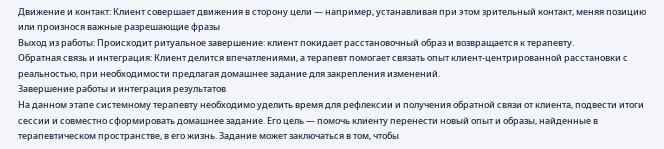Движение и контакт: Клиент совершает движения в сторону цели — например, устанавливая при этом зрительный контакт, меняя позицию или произнося важные разрешающие фразы
Выход из работы: Происходит ритуальное завершение: клиент покидает расстановочный образ и возвращается к терапевту.
Обратная связь и интеграция: Клиент делится впечатлениями, а терапевт помогает связать опыт клиент-центрированной расстановки с реальностью, при необходимости предлагая домашнее задание для закрепления изменений.
Завершение работы и интеграция результатов
На данном этапе системному терапевту необходимо уделить время для рефлексии и получения обратной связи от клиента, подвести итоги сессии и совместно сформировать домашнее задание. Его цель — помочь клиенту перенести новый опыт и образы, найденные в терапевтическом пространстве, в его жизнь. Задание может заключаться в том, чтобы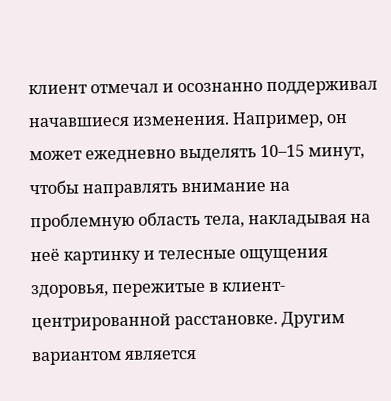клиент отмечал и осознанно поддерживал начавшиеся изменения. Например, он может ежедневно выделять 10–15 минут, чтобы направлять внимание на проблемную область тела, накладывая на неё картинку и телесные ощущения здоровья, пережитые в клиент-центрированной расстановке. Другим вариантом является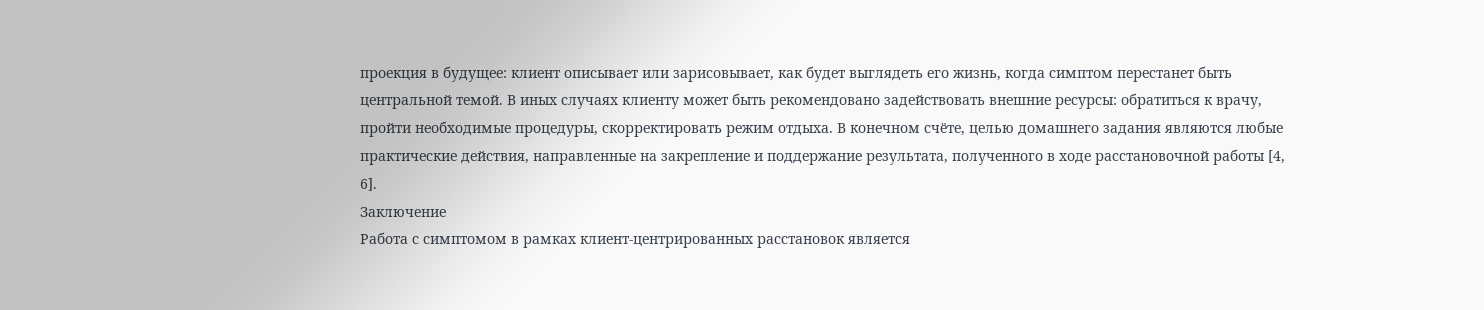проекция в будущее: клиент описывает или зарисовывает, как будет выглядеть его жизнь, когда симптом перестанет быть центральной темой. В иных случаях клиенту может быть рекомендовано задействовать внешние ресурсы: обратиться к врачу, пройти необходимые процедуры, скорректировать режим отдыха. В конечном счёте, целью домашнего задания являются любые практические действия, направленные на закрепление и поддержание результата, полученного в ходе расстановочной работы [4, 6].
Заключение
Работа с симптомом в рамках клиент-центрированных расстановок является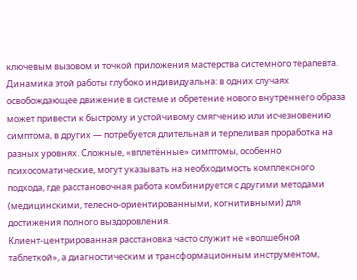ключевым вызовом и точкой приложения мастерства системного терапевта. Динамика этой работы глубоко индивидуальна: в одних случаях освобождающее движение в системе и обретение нового внутреннего образа может привести к быстрому и устойчивому смягчению или исчезновению симптома, в других — потребуется длительная и терпеливая проработка на разных уровнях. Сложные, «вплетённые» симптомы, особенно психосоматические, могут указывать на необходимость комплексного подхода, где расстановочная работа комбинируется с другими методами (медицинскими, телесно-ориентированными, когнитивными) для достижения полного выздоровления.
Клиент-центрированная расстановка часто служит не «волшебной таблеткой», а диагностическим и трансформационным инструментом,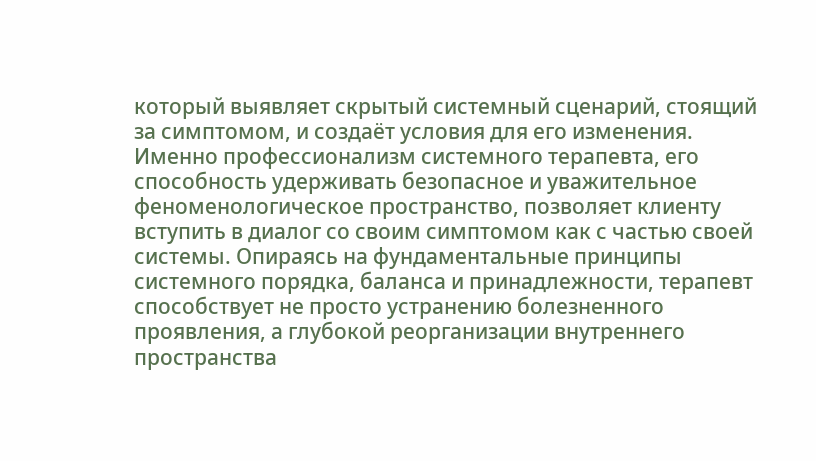который выявляет скрытый системный сценарий, стоящий за симптомом, и создаёт условия для его изменения. Именно профессионализм системного терапевта, его способность удерживать безопасное и уважительное феноменологическое пространство, позволяет клиенту вступить в диалог со своим симптомом как с частью своей системы. Опираясь на фундаментальные принципы системного порядка, баланса и принадлежности, терапевт способствует не просто устранению болезненного проявления, а глубокой реорганизации внутреннего пространства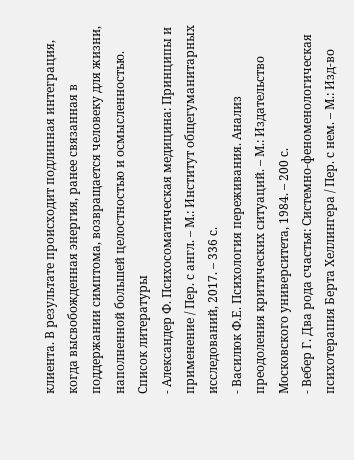клиента. В результате происходит подлинная интеграция, когда высвобожденная энергия, ранее связанная в поддержании симптома, возвращается человеку для жизни, наполненной большей целостностью и осмысленностью.
Список литературы
- Александер Ф. Психосоматическая медицина: Принципы и применение / Пер. с англ. – М.: Институт общегуманитарных исследований, 2017. – 336 с.
- Василюк Ф.Е. Психология переживания. Анализ преодоления критических ситуаций. – М.: Издательство Московского университета, 1984. – 200 с.
- Вебер Г. Два рода счастья: Системно-феноменологическая психотерапия Берта Хеллингера / Пер. с нем. – М.: Изд-во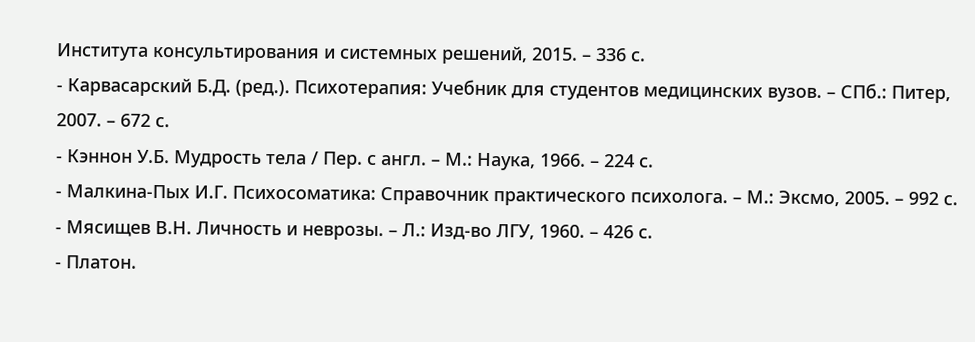Института консультирования и системных решений, 2015. – 336 с.
- Карвасарский Б.Д. (ред.). Психотерапия: Учебник для студентов медицинских вузов. – СПб.: Питер, 2007. – 672 с.
- Кэннон У.Б. Мудрость тела / Пер. с англ. – М.: Наука, 1966. – 224 с.
- Малкина-Пых И.Г. Психосоматика: Справочник практического психолога. – М.: Эксмо, 2005. – 992 с.
- Мясищев В.Н. Личность и неврозы. – Л.: Изд-во ЛГУ, 1960. – 426 с.
- Платон.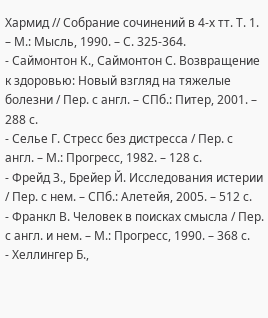Хармид // Собрание сочинений в 4-х тт. Т. 1. – М.: Мысль, 1990. – С. 325-364.
- Саймонтон К., Саймонтон С. Возвращение к здоровью: Новый взгляд на тяжелые болезни / Пер. с англ. – СПб.: Питер, 2001. – 288 с.
- Селье Г. Стресс без дистресса / Пер. с англ. – М.: Прогресс, 1982. – 128 с.
- Фрейд З., Брейер Й. Исследования истерии / Пер. с нем. – СПб.: Алетейя, 2005. – 512 с.
- Франкл В. Человек в поисках смысла / Пер. с англ. и нем. – М.: Прогресс, 1990. – 368 с.
- Хеллингер Б.,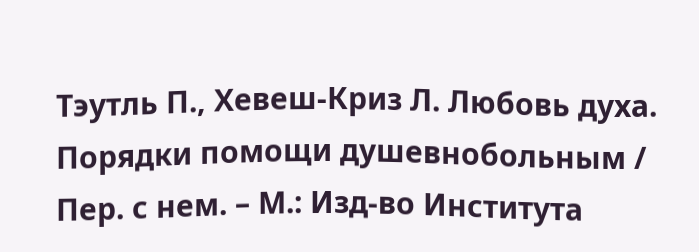Тэутль П., Хевеш-Криз Л. Любовь духа. Порядки помощи душевнобольным / Пер. с нем. – М.: Изд-во Института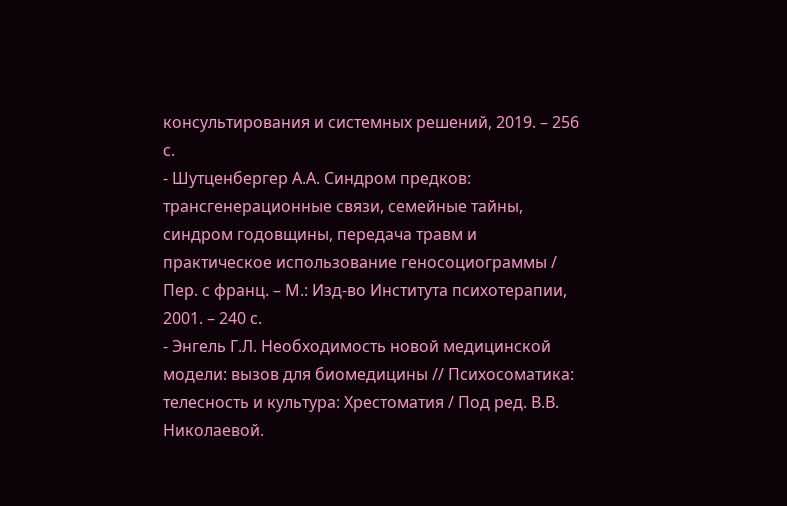консультирования и системных решений, 2019. – 256 с.
- Шутценбергер А.А. Синдром предков: трансгенерационные связи, семейные тайны, синдром годовщины, передача травм и практическое использование геносоциограммы / Пер. с франц. – М.: Изд-во Института психотерапии, 2001. – 240 с.
- Энгель Г.Л. Необходимость новой медицинской модели: вызов для биомедицины // Психосоматика: телесность и культура: Хрестоматия / Под ред. В.В. Николаевой.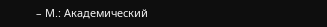– М.: Академический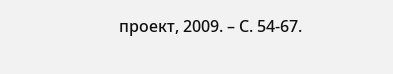проект, 2009. – С. 54-67.